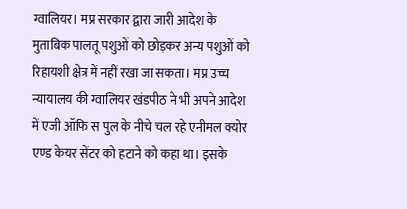ग्वालियर। मप्र सरकार द्वारा जारी आदेश के मुताबिक पालतू पशुओं को छोड़कर अन्य पशुओं को रिहायशी क्षेत्र में नहीं रखा जा सकता। मप्र उच्च न्यायालय की ग्वालियर खंडपीठ ने भी अपने आदेश में एजी ऑफि स पुल के नीचे चल रहे एनीमल क्योर एण्ड केयर सेंटर को हटाने को कहा था। इसके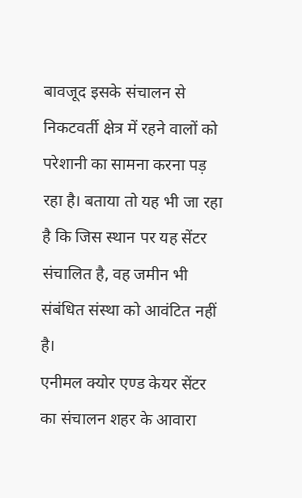बावजूद इसके संचालन से निकटवर्ती क्षेत्र में रहने वालों को परेशानी का सामना करना पड़ रहा है। बताया तो यह भी जा रहा है कि जिस स्थान पर यह सेंटर संचालित है, वह जमीन भी संबंधित संस्था को आवंटित नहीं है।
एनीमल क्योर एण्ड केयर सेंटर का संचालन शहर के आवारा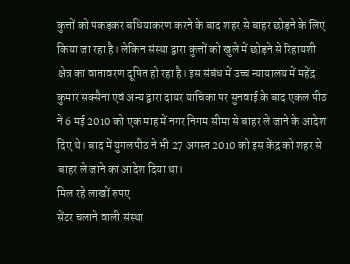कुत्तों को पकड़कर बधियाकरण करने के बाद शहर से बाहर छोड़ने के लिए किया जा रहा है। लेकिन संस्था द्वारा कुत्तों को खुले में छोड़ने से रिहायशी क्षेत्र का वातावरण दूषित हो रहा है। इस संबंध में उच्च न्यायालय में महेंद्र कुमार सक्सैना एवं अन्य द्वारा दायर याचिका पर सुनवाई के बाद एकल पीठ ने 6 मई 2010 को एक माह में नगर निगम सीमा से बाहर ले जाने के आदेश दिए थे। बाद में युगलपीठ ने भी 27 अगस्त 2010 को इस केंद्र को शहर से बाहर ले जाने का आदेश दिया था।
मिल रहे लाखों रुपए
सेंटर चलाने वाली संस्था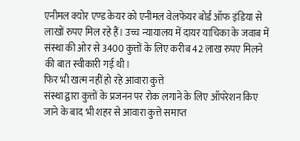एनीमल क्योर एण्ड केयर को एनीमल वेलफेयर बोर्ड ऑफ इंडिया से लाखों रुपए मिल रहे हैं। उच्च न्यायालय में दायर याचिका के जवाब में संस्था की ओर से 3400 कुत्तों के लिए करीब 42 लाख रुपए मिलने की बात स्वीकारी गई थी।
फिर भी खत्म नहीं हो रहे आवारा कुत्ते
संस्था द्वारा कुत्तों के प्रजनन पर रोक लगाने के लिए ऑपरेशन किए जाने के बाद भी शहर से आवारा कुत्ते समाप्त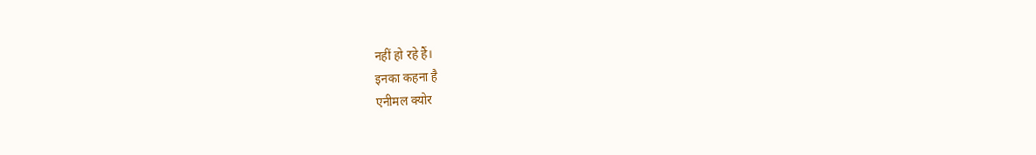नहीं हो रहे हैं।
इनका कहना है
एनीमल क्योर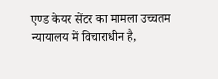एण्ड केयर सेंटर का मामला उच्चतम न्यायालय में विचाराधीन है,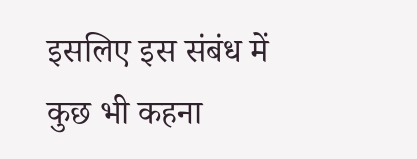इसलिए इस संबंध में कुछ भी कहना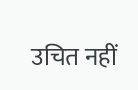उचित नहीं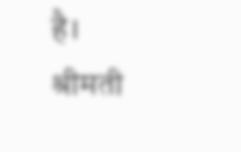है।
श्रीमती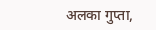अलका गुप्ता,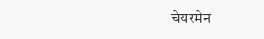चेयरमेन